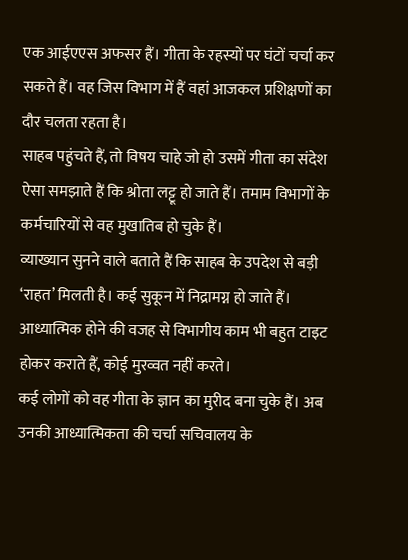एक आईएएस अफसर हैं। गीता के रहस्यों पर घंटों चर्चा कर सकते हैं। वह जिस विभाग में हैं वहां आजकल प्रशिक्षणों का दौर चलता रहता है।
साहब पहुंचते हैं, तो विषय चाहे जो हो उसमें गीता का संदेश ऐसा समझाते हैं कि श्रोता लट्टू हो जाते हैं। तमाम विभागों के कर्मचारियों से वह मुखातिब हो चुके हैं।
व्याख्यान सुनने वाले बताते हैं कि साहब के उपदेश से बड़ी ‘राहत’ मिलती है। कई सुकून में निद्रामग्न हो जाते हैं। आध्यात्मिक होने की वजह से विभागीय काम भी बहुत टाइट होकर कराते हैं, कोई मुरव्वत नहीं करते।
कई लोगों को वह गीता के ज्ञान का मुरीद बना चुके हैं। अब उनकी आध्यात्मिकता की चर्चा सचिवालय के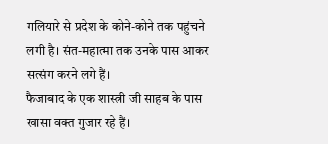गलियारे से प्रदेश के कोने-कोने तक पहुंचने लगी है। संत-महात्मा तक उनके पास आकर सत्संग करने लगे हैं।
फैजाबाद के एक शास्त्री जी साहब के पास खासा वक्त गुजार रहे हैं।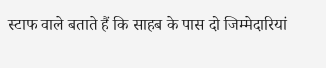स्टाफ वाले बताते हैं कि साहब के पास दो जिम्मेदारियां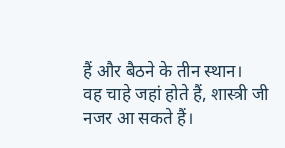हैं और बैठने के तीन स्थान।
वह चाहे जहां होते हैं, शास्त्री जी नजर आ सकते हैं।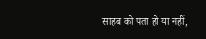साहब को पता हो या नहीं,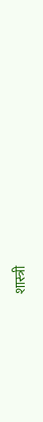शास्त्री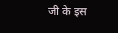जी के इस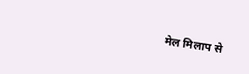मेल मिलाप से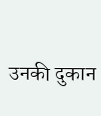उनकी दुकान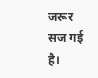जरूर सज गई है।